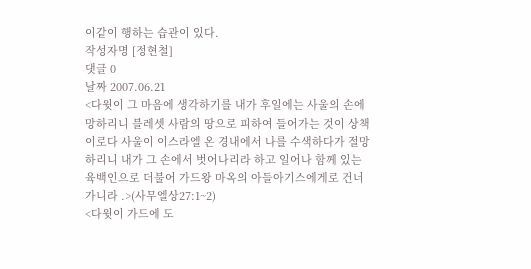이같이 행하는 습관이 있다.
작성자명 [정현철]
댓글 0
날짜 2007.06.21
<다윗이 그 마음에 생각하기를 내가 후일에는 사울의 손에 망하리니 블레셋 사람의 땅으로 피하여 들어가는 것이 상책이로다 사울이 이스라엘 온 경내에서 나를 수색하다가 절망하리니 내가 그 손에서 벗어나리라 하고 일어나 함께 있는 육백인으로 더불어 가드왕 마옥의 아들아기스에게로 건너가니라 .>(사무엘상27:1~2)
<다윗이 가드에 도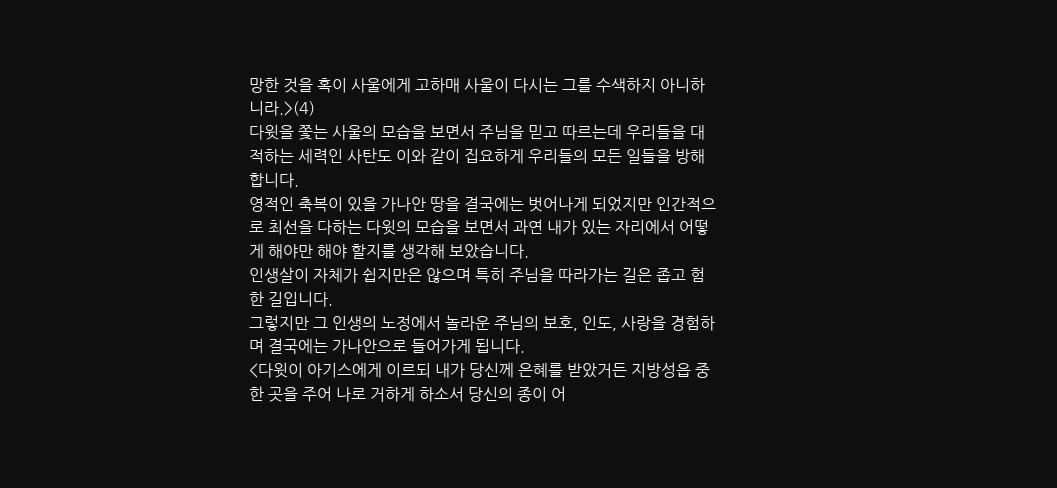망한 것을 혹이 사울에게 고하매 사울이 다시는 그를 수색하지 아니하니라.>(4)
다윗을 쫓는 사울의 모습을 보면서 주님을 믿고 따르는데 우리들을 대적하는 세력인 사탄도 이와 같이 집요하게 우리들의 모든 일들을 방해합니다.
영적인 축복이 있을 가나안 땅을 결국에는 벗어나게 되었지만 인간적으로 최선을 다하는 다윗의 모습을 보면서 과연 내가 있는 자리에서 어떻게 해야만 해야 할지를 생각해 보았습니다.
인생살이 자체가 쉽지만은 않으며 특히 주님을 따라가는 길은 좁고 험한 길입니다.
그렇지만 그 인생의 노정에서 놀라운 주님의 보호, 인도, 사랑을 경험하며 결국에는 가나안으로 들어가게 됩니다.
<다윗이 아기스에게 이르되 내가 당신께 은혜를 받았거든 지방성읍 중 한 곳을 주어 나로 거하게 하소서 당신의 종이 어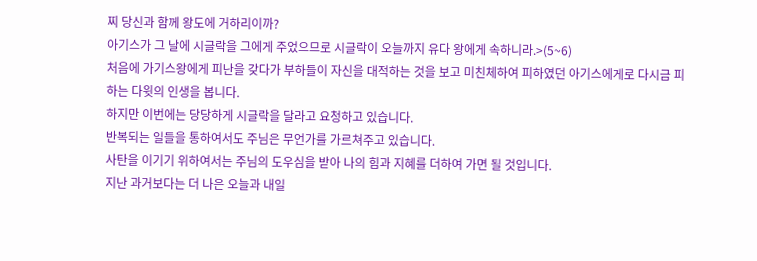찌 당신과 함께 왕도에 거하리이까?
아기스가 그 날에 시글락을 그에게 주었으므로 시글락이 오늘까지 유다 왕에게 속하니라.>(5~6)
처음에 가기스왕에게 피난을 갖다가 부하들이 자신을 대적하는 것을 보고 미친체하여 피하였던 아기스에게로 다시금 피하는 다윗의 인생을 봅니다.
하지만 이번에는 당당하게 시글락을 달라고 요청하고 있습니다.
반복되는 일들을 통하여서도 주님은 무언가를 가르쳐주고 있습니다.
사탄을 이기기 위하여서는 주님의 도우심을 받아 나의 힘과 지혜를 더하여 가면 될 것입니다.
지난 과거보다는 더 나은 오늘과 내일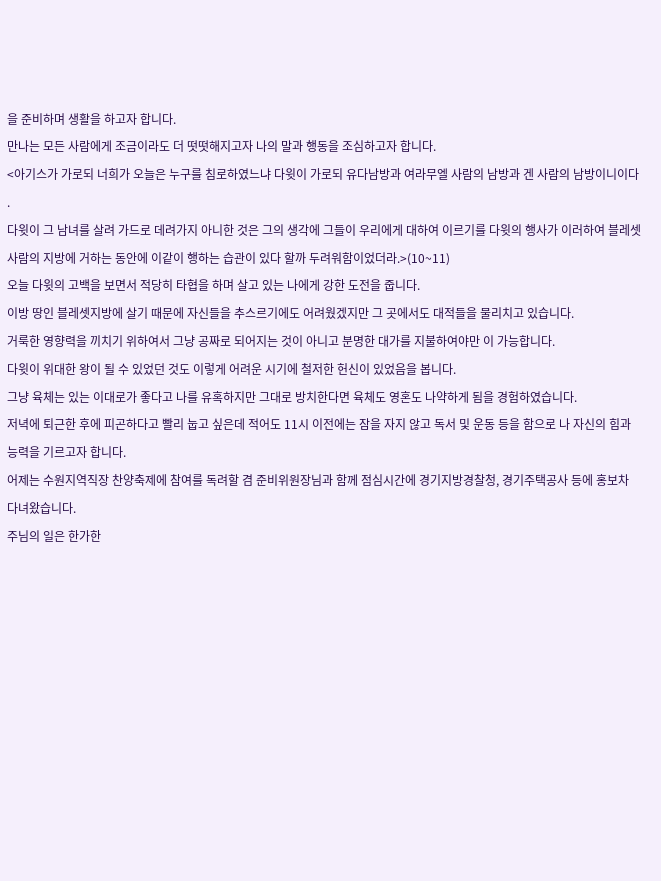을 준비하며 생활을 하고자 합니다.
만나는 모든 사람에게 조금이라도 더 떳떳해지고자 나의 말과 행동을 조심하고자 합니다.
<아기스가 가로되 너희가 오늘은 누구를 침로하였느냐 다윗이 가로되 유다남방과 여라무엘 사람의 남방과 겐 사람의 남방이니이다 .
다윗이 그 남녀를 살려 가드로 데려가지 아니한 것은 그의 생각에 그들이 우리에게 대하여 이르기를 다윗의 행사가 이러하여 블레셋 사람의 지방에 거하는 동안에 이같이 행하는 습관이 있다 할까 두려워함이었더라.>(10~11)
오늘 다윗의 고백을 보면서 적당히 타협을 하며 살고 있는 나에게 강한 도전을 줍니다.
이방 땅인 블레셋지방에 살기 때문에 자신들을 추스르기에도 어려웠겠지만 그 곳에서도 대적들을 물리치고 있습니다.
거룩한 영향력을 끼치기 위하여서 그냥 공짜로 되어지는 것이 아니고 분명한 대가를 지불하여야만 이 가능합니다.
다윗이 위대한 왕이 될 수 있었던 것도 이렇게 어려운 시기에 철저한 헌신이 있었음을 봅니다.
그냥 육체는 있는 이대로가 좋다고 나를 유혹하지만 그대로 방치한다면 육체도 영혼도 나약하게 됨을 경험하였습니다.
저녁에 퇴근한 후에 피곤하다고 빨리 눕고 싶은데 적어도 11시 이전에는 잠을 자지 않고 독서 및 운동 등을 함으로 나 자신의 힘과 능력을 기르고자 합니다.
어제는 수원지역직장 찬양축제에 참여를 독려할 겸 준비위원장님과 함께 점심시간에 경기지방경찰청, 경기주택공사 등에 홍보차 다녀왔습니다.
주님의 일은 한가한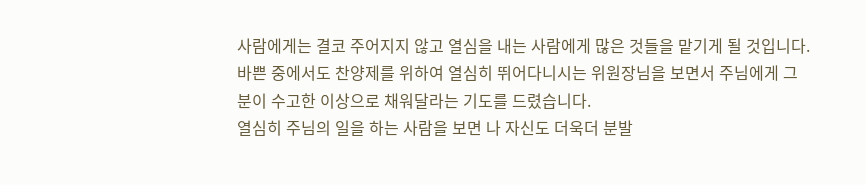사람에게는 결코 주어지지 않고 열심을 내는 사람에게 많은 것들을 맡기게 될 것입니다.
바쁜 중에서도 찬양제를 위하여 열심히 뛰어다니시는 위원장님을 보면서 주님에게 그 분이 수고한 이상으로 채워달라는 기도를 드렸습니다.
열심히 주님의 일을 하는 사람을 보면 나 자신도 더욱더 분발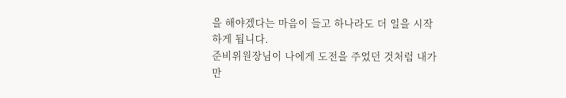을 해야겠다는 마음이 들고 하나라도 더 일을 시작하게 됩니다.
준비위원장님이 나에게 도전을 주었던 것처럼 내가 만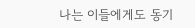나는 이들에게도 동기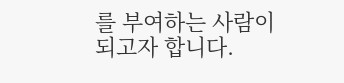를 부여하는 사람이 되고자 합니다.